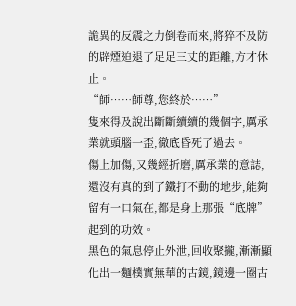詭異的反震之力倒卷而來,將猝不及防的辟煙迫退了足足三丈的距離,方才休止。
“師……師尊,您終於……”
隻來得及說出斷斷續續的幾個字,厲承業就頭腦一歪,徹底昏死了過去。
傷上加傷,又幾經折磨,厲承業的意誌,還沒有真的到了鐵打不動的地步,能夠留有一口氣在,都是身上那張“底牌”起到的功效。
黑色的氣息停止外泄,回收聚攏,漸漸顯化出一麵樸實無華的古鏡,鏡邊一圈古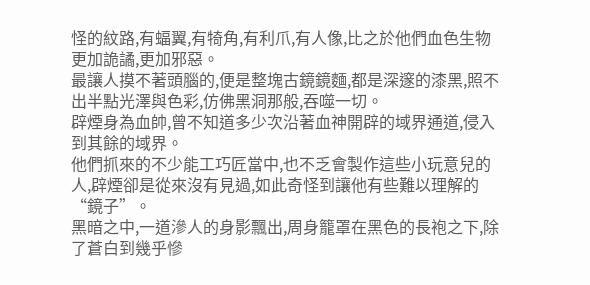怪的紋路,有蝠翼,有犄角,有利爪,有人像,比之於他們血色生物更加詭譎,更加邪惡。
最讓人摸不著頭腦的,便是整塊古鏡鏡麵,都是深邃的漆黑,照不出半點光澤與色彩,仿佛黑洞那般,吞噬一切。
辟煙身為血帥,曾不知道多少次沿著血神開辟的域界通道,侵入到其餘的域界。
他們抓來的不少能工巧匠當中,也不乏會製作這些小玩意兒的人,辟煙卻是從來沒有見過,如此奇怪到讓他有些難以理解的“鏡子”。
黑暗之中,一道滲人的身影飄出,周身籠罩在黑色的長袍之下,除了蒼白到幾乎慘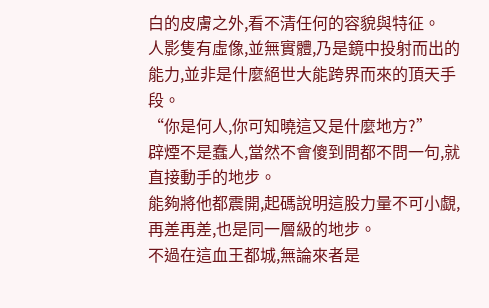白的皮膚之外,看不清任何的容貌與特征。
人影隻有虛像,並無實體,乃是鏡中投射而出的能力,並非是什麼絕世大能跨界而來的頂天手段。
“你是何人,你可知曉這又是什麼地方?”
辟煙不是蠢人,當然不會傻到問都不問一句,就直接動手的地步。
能夠將他都震開,起碼說明這股力量不可小覷,再差再差,也是同一層級的地步。
不過在這血王都城,無論來者是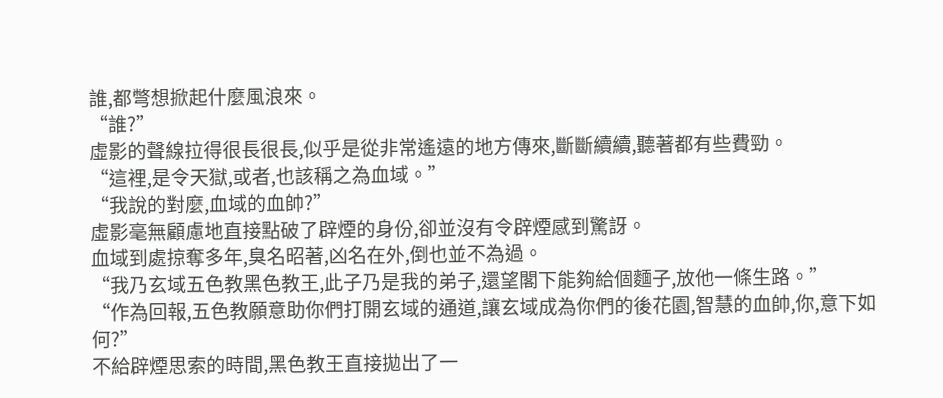誰,都彆想掀起什麼風浪來。
“誰?”
虛影的聲線拉得很長很長,似乎是從非常遙遠的地方傳來,斷斷續續,聽著都有些費勁。
“這裡,是令天獄,或者,也該稱之為血域。”
“我說的對麼,血域的血帥?”
虛影毫無顧慮地直接點破了辟煙的身份,卻並沒有令辟煙感到驚訝。
血域到處掠奪多年,臭名昭著,凶名在外,倒也並不為過。
“我乃玄域五色教黑色教王,此子乃是我的弟子,還望閣下能夠給個麵子,放他一條生路。”
“作為回報,五色教願意助你們打開玄域的通道,讓玄域成為你們的後花園,智慧的血帥,你,意下如何?”
不給辟煙思索的時間,黑色教王直接拋出了一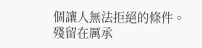個讓人無法拒絕的條件。
殘留在厲承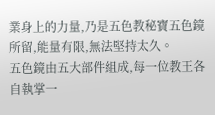業身上的力量,乃是五色教秘寶五色鏡所留,能量有限,無法堅持太久。
五色鏡由五大部件組成,每一位教王各自執掌一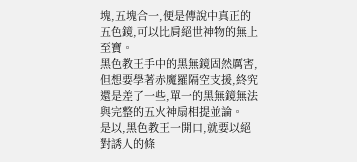塊,五塊合一,便是傳說中真正的五色鏡,可以比肩絕世神物的無上至寶。
黑色教王手中的黑無鏡固然厲害,但想要學著赤魔羅隔空支援,終究還是差了一些,單一的黑無鏡無法與完整的五火神扇相提並論。
是以,黑色教王一開口,就要以絕對誘人的條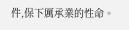件,保下厲承業的性命。